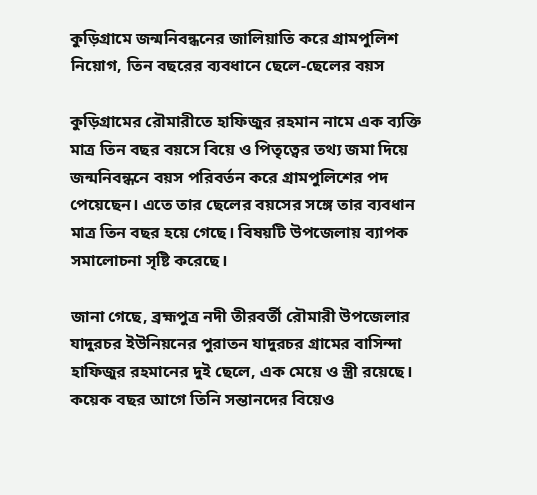কুড়িগ্রামে জন্মনিবন্ধনের জালিয়াতি করে গ্রামপুলিশ নিয়োগ, তিন বছরের ব্যবধানে ছেলে-ছেলের বয়স

কুড়িগ্রামের রৌমারীতে হাফিজুর রহমান নামে এক ব্যক্তি মাত্র তিন বছর বয়সে বিয়ে ও পিতৃত্বের তথ্য জমা দিয়ে জন্মনিবন্ধনে বয়স পরিবর্তন করে গ্রামপুলিশের পদ পেয়েছেন। এতে তার ছেলের বয়সের সঙ্গে তার ব্যবধান মাত্র তিন বছর হয়ে গেছে। বিষয়টি উপজেলায় ব্যাপক সমালোচনা সৃষ্টি করেছে।

জানা গেছে, ব্রহ্মপুত্র নদী তীরবর্তী রৌমারী উপজেলার যাদুরচর ইউনিয়নের পুরাতন যাদুরচর গ্রামের বাসিন্দা হাফিজুর রহমানের দুই ছেলে, এক মেয়ে ও স্ত্রী রয়েছে। কয়েক বছর আগে তিনি সন্তানদের বিয়েও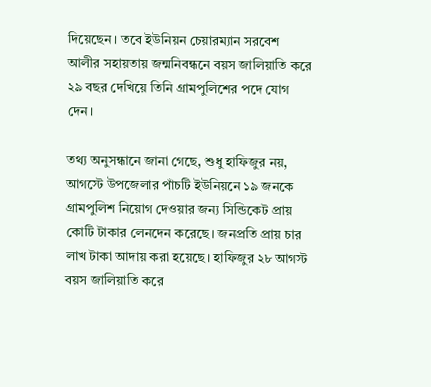দিয়েছেন। তবে ইউনিয়ন চেয়ারম্যান সরবেশ আলীর সহায়তায় জন্মনিবন্ধনে বয়স জালিয়াতি করে ২৯ বছর দেখিয়ে তিনি গ্রামপুলিশের পদে যোগ দেন।

তথ্য অনুসন্ধানে জানা গেছে, শুধু হাফিজুর নয়, আগস্টে উপজেলার পাঁচটি ইউনিয়নে ১৯ জনকে গ্রামপুলিশ নিয়োগ দেওয়ার জন্য সিন্ডিকেট প্রায় কোটি টাকার লেনদেন করেছে। জনপ্রতি প্রায় চার লাখ টাকা আদায় করা হয়েছে। হাফিজুর ২৮ আগস্ট বয়স জালিয়াতি করে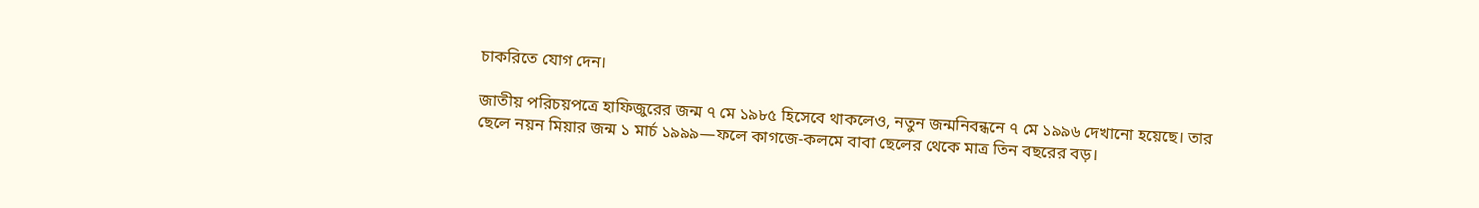চাকরিতে যোগ দেন।

জাতীয় পরিচয়পত্রে হাফিজুরের জন্ম ৭ মে ১৯৮৫ হিসেবে থাকলেও, নতুন জন্মনিবন্ধনে ৭ মে ১৯৯৬ দেখানো হয়েছে। তার ছেলে নয়ন মিয়ার জন্ম ১ মার্চ ১৯৯৯—ফলে কাগজে-কলমে বাবা ছেলের থেকে মাত্র তিন বছরের বড়।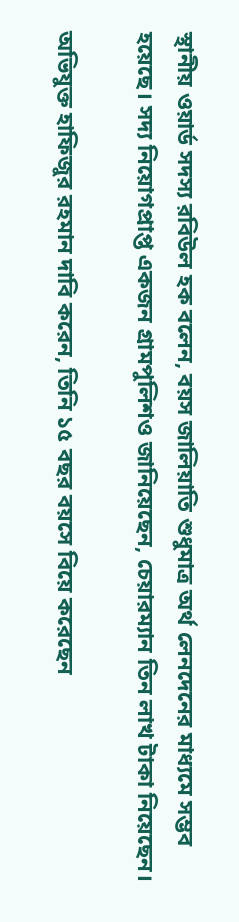স্থানীয় ওয়ার্ড সদস্য রবিউল হক বলেন, বয়স জালিয়াতি শুধুমাত্র অর্থ লেনদেনের মাধ্যমে সম্ভব হয়েছে। সদ্য নিয়োগপ্রাপ্ত একজন গ্রামপুলিশও জানিয়েছেন, চেয়ারম্যান তিন লাখ টাকা নিয়েছেন।

অভিযুক্ত হাফিজুর রহমান দাবি করেন, তিনি ১৫ বছর বয়সে বিয়ে করেছেন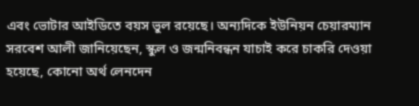এবং ভোটার আইডিতে বয়স ভুল রয়েছে। অন্যদিকে ইউনিয়ন চেয়ারম্যান সরবেশ আলী জানিয়েছেন, স্কুল ও জন্মনিবন্ধন যাচাই করে চাকরি দেওয়া হয়েছে, কোনো অর্থ লেনদেন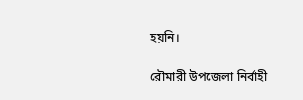হয়নি।

রৌমারী উপজেলা নির্বাহী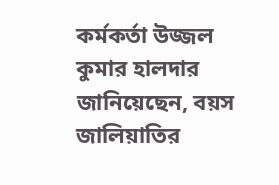কর্মকর্তা উজ্জল কুমার হালদার জানিয়েছেন, বয়স জালিয়াতির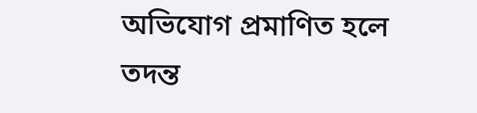অভিযোগ প্রমাণিত হলে তদন্ত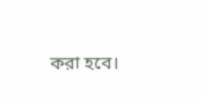করা হবে।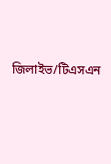জিলাইভ/টিএসএন